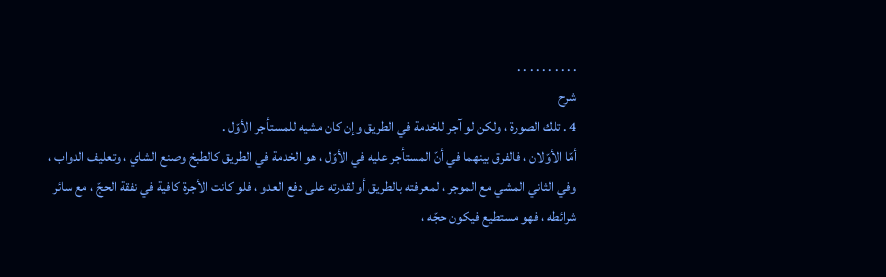. . . . . . . . . .
شرح
4 . تلك الصورة ، ولكن لو آجر للخدمة في الطريق وإن كان مشيه للمستأجر الأوّل .
أمّا الأوّلان ، فالفرق بينهما في أنّ المستأجر عليه في الأوّل ، هو الخدمة في الطريق كالطبخ وصنع الشاي ، وتعليف الدواب ، وفي الثاني المشي مع الموجر ، لمعرفته بالطريق أو لقدرته على دفع العدو ، فلو كانت الأجرة كافية في نفقة الحجّ ، مع سائر شرائطه ، فهو مستطيع فيكون حجّه ،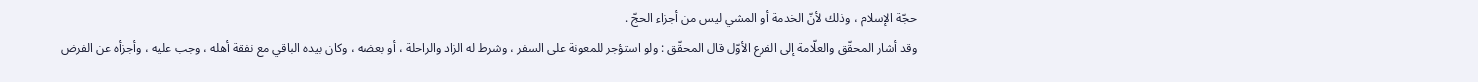حجّة الإسلام ، وذلك لأنّ الخدمة أو المشي ليس من أجزاء الحجّ .
وقد أشار المحقّق والعلّامة إلى الفرع الأوّل قال المحقّق : ولو استؤجر للمعونة على السفر ، وشرط له الزاد والراحلة ، أو بعضه ، وكان بيده الباقي مع نفقة أهله ، وجب عليه ، وأجزأه عن الفرض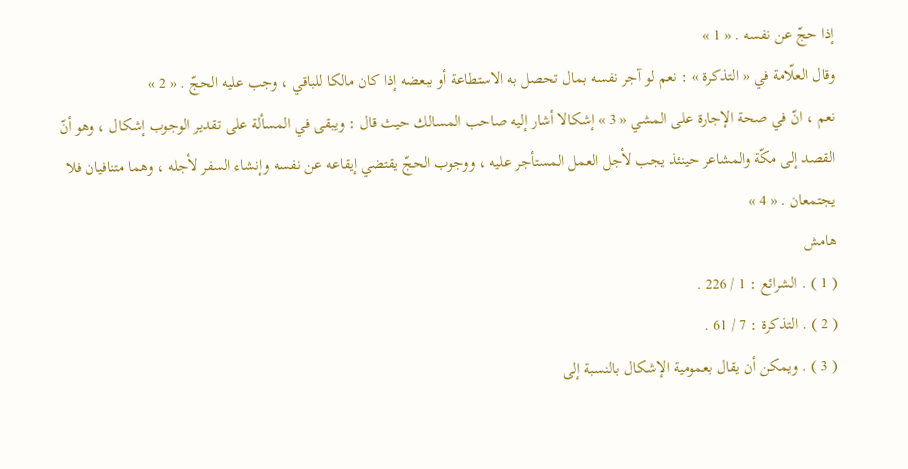إذا حجّ عن نفسه . « 1 »
وقال العلّامة في « التذكرة » : نعم لو آجر نفسه بمال تحصل به الاستطاعة أو ببعضه إذا كان مالكا للباقي ، وجب عليه الحجّ . « 2 »
نعم ، انّ في صحة الإجارة على المشي « 3 » إشكالا أشار إليه صاحب المسالك حيث قال : ويبقى في المسألة على تقدير الوجوب إشكال ، وهو أنّ القصد إلى مكّة والمشاعر حينئذ يجب لأجل العمل المستأجر عليه ، ووجوب الحجّ يقتضي إيقاعه عن نفسه وإنشاء السفر لأجله ، وهما متنافيان فلا يجتمعان . « 4 »
هامش
( 1 ) . الشرائع : 1 / 226 .
( 2 ) . التذكرة : 7 / 61 .
( 3 ) . ويمكن أن يقال بعمومية الإشكال بالنسبة إلى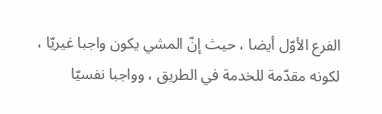الفرع الأوّل أيضا ، حيث إنّ المشي يكون واجبا غيريّا ، لكونه مقدّمة للخدمة في الطريق ، وواجبا نفسيّا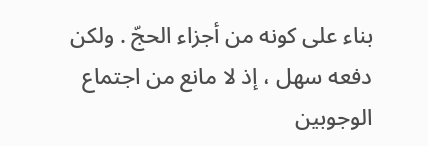بناء على كونه من أجزاء الحجّ . ولكن دفعه سهل ، إذ لا مانع من اجتماع الوجوبين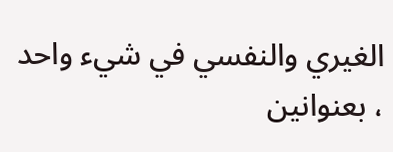الغيري والنفسي في شيء واحد ، بعنوانين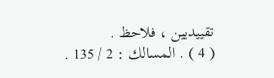تقييديين ، فلاحظ .
( 4 ) . المسالك : 2 / 135 .